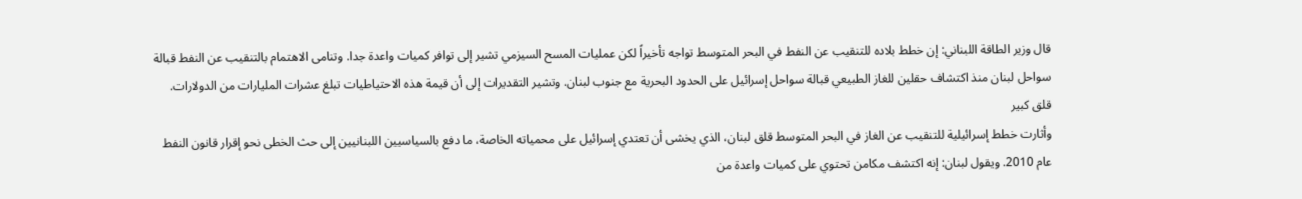قال وزير الطاقة اللبناني: إن خطط بلاده للتنقيب عن النفط في البحر المتوسط تواجه تأخيراً لكن عمليات المسح السيزمي تشير إلى توافر كميات واعدة جدا. وتنامى الاهتمام بالتنقيب عن النفط قبالة سواحل لبنان منذ اكتشاف حقلين للغاز الطبيعي قبالة سواحل إسرائيل على الحدود البحرية مع جنوب لبنان. وتشير التقديرات إلى أن قيمة هذه الاحتياطيات تبلغ عشرات المليارات من الدولارات.
قلق كبير
وأثارت خطط إسرائيلية للتنقيب عن الغاز في البحر المتوسط قلق لبنان، الذي يخشى أن تعتدي إسرائيل على محمياته الخاصة، ما دفع بالسياسيين اللبنانيين إلى حث الخطى نحو إقرار قانون النفط عام 2010. ويقول لبنان: إنه اكتشف مكامن تحتوي على كميات واعدة من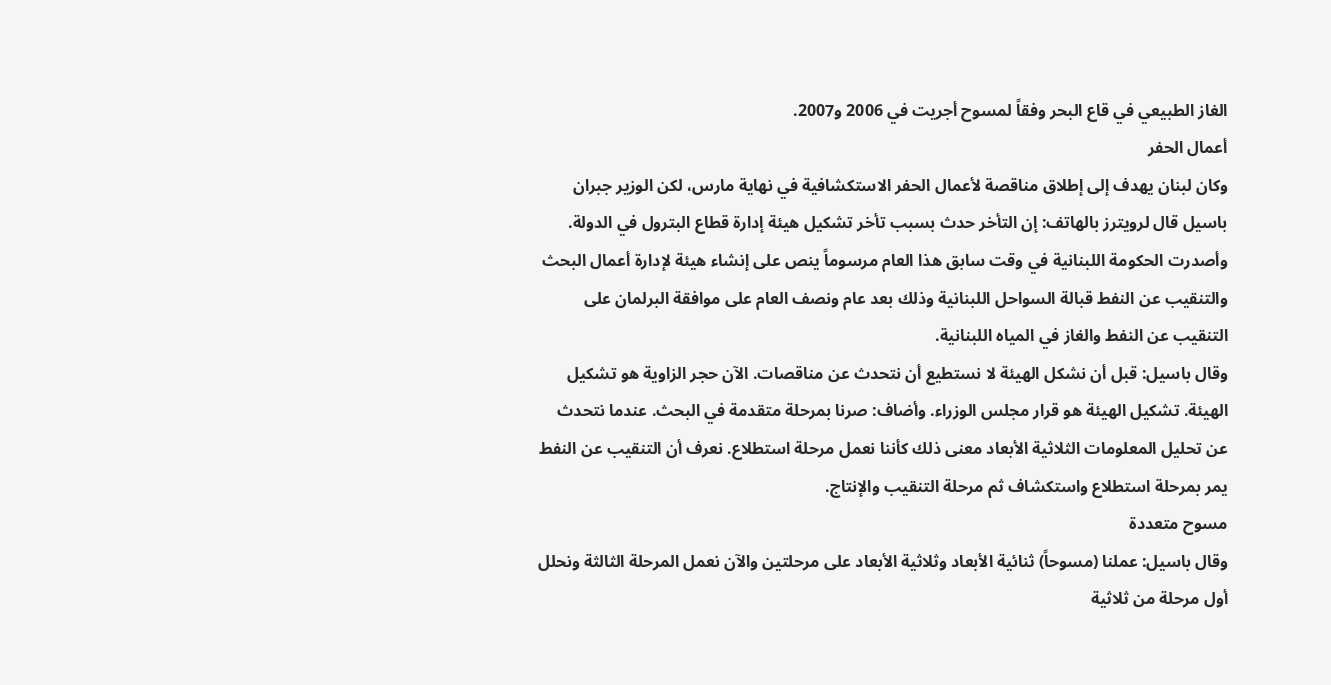الغاز الطبيعي في قاع البحر وفقاً لمسوح أجريت في 2006 و2007.
أعمال الحفر
وكان لبنان يهدف إلى إطلاق مناقصة لأعمال الحفر الاستكشافية في نهاية مارس، لكن الوزير جبران باسيل قال لرويترز بالهاتف: إن التأخر حدث بسبب تأخر تشكيل هيئة إدارة قطاع البترول في الدولة. وأصدرت الحكومة اللبنانية في وقت سابق هذا العام مرسوماً ينص على إنشاء هيئة لإدارة أعمال البحث والتنقيب عن النفط قبالة السواحل اللبنانية وذلك بعد عام ونصف العام على موافقة البرلمان على التنقيب عن النفط والغاز في المياه اللبنانية.
وقال باسيل: قبل أن نشكل الهيئة لا نستطيع أن نتحدث عن مناقصات. الآن حجر الزاوية هو تشكيل الهيئة. تشكيل الهيئة هو قرار مجلس الوزراء. وأضاف: صرنا بمرحلة متقدمة في البحث. عندما نتحدث عن تحليل المعلومات الثلاثية الأبعاد معنى ذلك كأننا نعمل مرحلة استطلاع. نعرف أن التنقيب عن النفط يمر بمرحلة استطلاع واستكشاف ثم مرحلة التنقيب والإنتاج.
مسوح متعددة
وقال باسيل: عملنا (مسوحاً) ثنائية الأبعاد وثلاثية الأبعاد على مرحلتين والآن نعمل المرحلة الثالثة ونحلل أول مرحلة من ثلاثية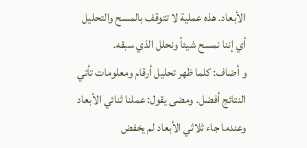الأبعاد. هذه عملية لا تتوقف بالمسح والتحليل أي إننا نمسح شيئاً ونحلل الذي سبقه.
و أضاف: كلما ظهر تحليل أرقام ومعلومات تأتي النتائج أفضل. ومضى يقول: عملنا ثنائي الأبعاد وعندما جاء ثلاثي الأبعاد لم يخفض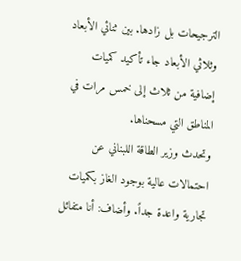الترجيحات بل زادها. بين ثنائي الأبعاد وثلاثي الأبعاد جاء تأكيد كميات إضافية من ثلاث إلى خمس مرات في المناطق التي مسحناها.
وتحدث وزير الطاقة اللبناني عن احتمالات عالية بوجود الغاز بكميات تجارية واعدة جداً. وأضاف: أنا متفائل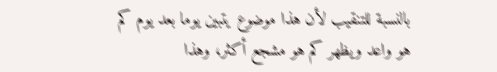بالنسبة للتنقيب لأن هذا موضوع يتبين يوما بعد يوم كم هو واعد ويظهر كم هو مشجع أكثر، وهذا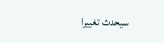سيحدث تغييرا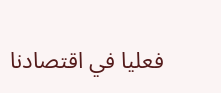فعليا في اقتصادنا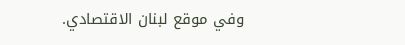وفي موقع لبنان الاقتصادي.